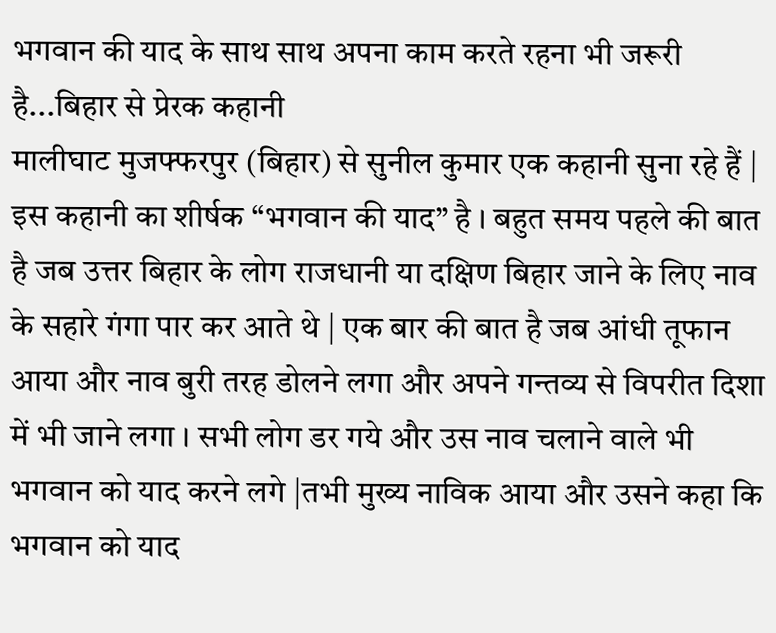भगवान की याद के साथ साथ अपना काम करते रहना भी जरूरी है...बिहार से प्रेरक कहानी
मालीघाट मुजफ्फरपुर (बिहार) से सुनील कुमार एक कहानी सुना रहे हैं | इस कहानी का शीर्षक “भगवान की याद” है । बहुत समय पहले की बात है जब उत्तर बिहार के लोग राजधानी या दक्षिण बिहार जाने के लिए नाव के सहारे गंगा पार कर आते थे | एक बार की बात है जब आंधी तूफान आया और नाव बुरी तरह डोलने लगा और अपने गन्तव्य से विपरीत दिशा में भी जाने लगा । सभी लोग डर गये और उस नाव चलाने वाले भी भगवान को याद करने लगे |तभी मुख्य नाविक आया और उसने कहा कि भगवान को याद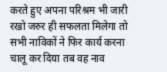करते हुए अपना परिश्रम भी जारी रखो जरुर ही सफलता मिलेगा तो सभी नाविकों ने फिर कार्य करना चालू कर दिया तब वह नाव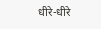धीरे-धीरे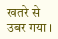खतरे से उबर गया ।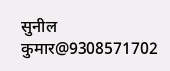सुनील कुमार@9308571702